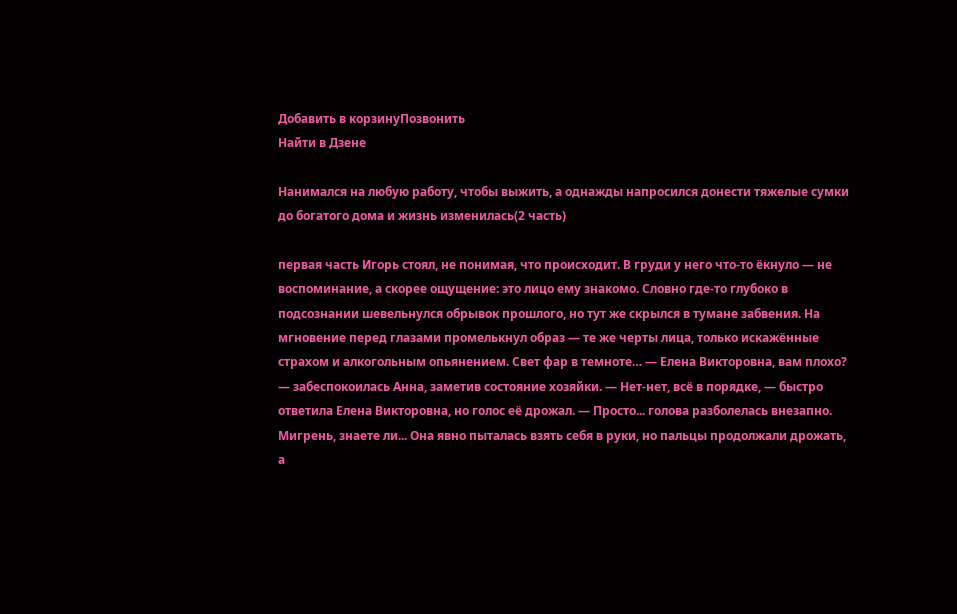Добавить в корзинуПозвонить
Найти в Дзене

Нанимался на любую работу, чтобы выжить, а однажды напросился донести тяжелые сумки до богатого дома и жизнь изменилась(2 часть)

первая часть Игорь стоял, не понимая, что происходит. В груди у него что-то ёкнуло — не воспоминание, а скорее ощущение: это лицо ему знакомо. Словно где-то глубоко в подсознании шевельнулся обрывок прошлого, но тут же скрылся в тумане забвения. На мгновение перед глазами промелькнул образ — те же черты лица, только искажённые страхом и алкогольным опьянением. Свет фар в темноте… — Елена Викторовна, вам плохо? — забеспокоилась Анна, заметив состояние хозяйки. — Нет-нет, всё в порядке, — быстро ответила Елена Викторовна, но голос её дрожал. — Просто... голова разболелась внезапно. Мигрень, знаете ли... Она явно пыталась взять себя в руки, но пальцы продолжали дрожать, а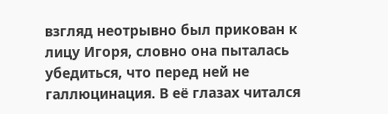взгляд неотрывно был прикован к лицу Игоря, словно она пыталась убедиться, что перед ней не галлюцинация. В её глазах читался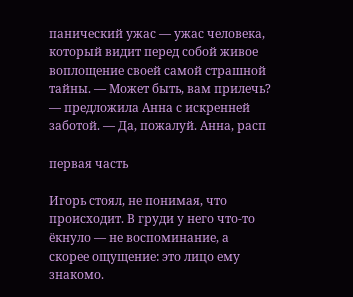панический ужас — ужас человека, который видит перед собой живое воплощение своей самой страшной тайны. — Может быть, вам прилечь? — предложила Анна с искренней заботой. — Да, пожалуй. Анна, расп

первая часть

Игорь стоял, не понимая, что происходит. В груди у него что-то ёкнуло — не воспоминание, а скорее ощущение: это лицо ему знакомо.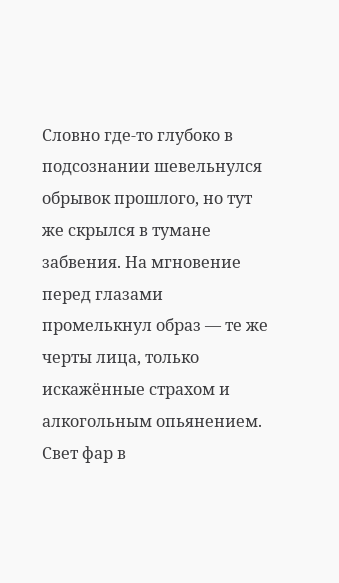Словно где-то глубоко в подсознании шевельнулся обрывок прошлого, но тут же скрылся в тумане забвения. На мгновение перед глазами промелькнул образ — те же черты лица, только искажённые страхом и алкогольным опьянением. Свет фар в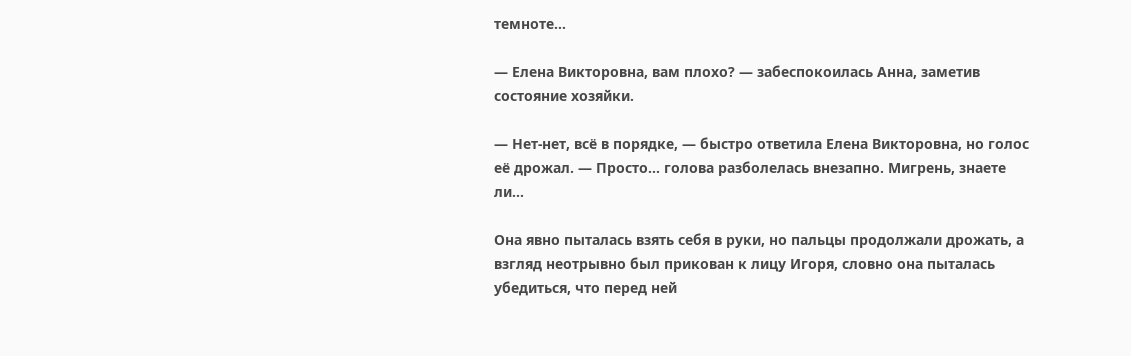темноте…

— Елена Викторовна, вам плохо? — забеспокоилась Анна, заметив состояние хозяйки.

— Нет-нет, всё в порядке, — быстро ответила Елена Викторовна, но голос её дрожал. — Просто... голова разболелась внезапно. Мигрень, знаете ли...

Она явно пыталась взять себя в руки, но пальцы продолжали дрожать, а взгляд неотрывно был прикован к лицу Игоря, словно она пыталась убедиться, что перед ней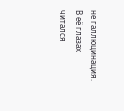не галлюцинация. В её глазах читался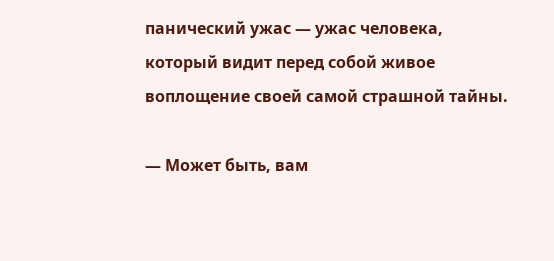панический ужас — ужас человека, который видит перед собой живое воплощение своей самой страшной тайны.

— Может быть, вам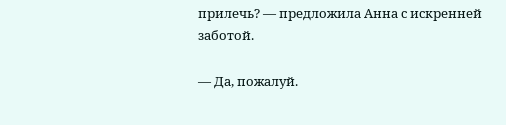прилечь? — предложила Анна с искренней заботой.

— Да, пожалуй.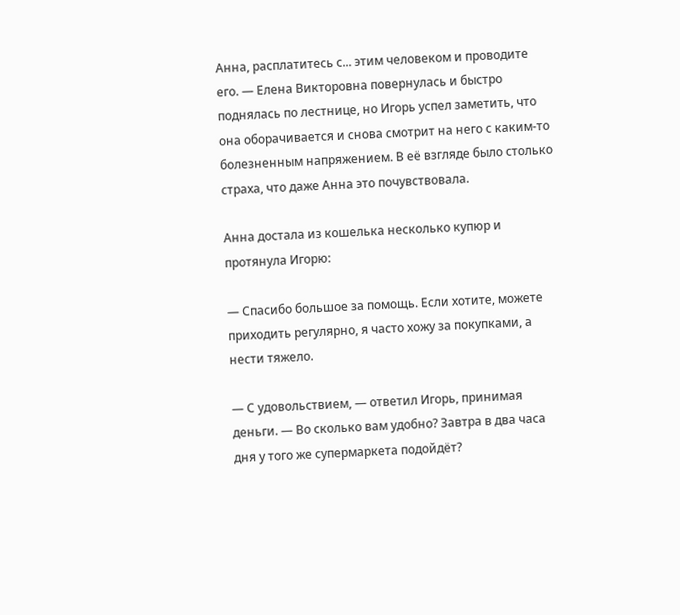Анна, расплатитесь с... этим человеком и проводите его. — Елена Викторовна повернулась и быстро поднялась по лестнице, но Игорь успел заметить, что она оборачивается и снова смотрит на него с каким-то болезненным напряжением. В её взгляде было столько страха, что даже Анна это почувствовала.

Анна достала из кошелька несколько купюр и протянула Игорю:

— Спасибо большое за помощь. Если хотите, можете приходить регулярно, я часто хожу за покупками, а нести тяжело.

— С удовольствием, — ответил Игорь, принимая деньги. — Во сколько вам удобно? Завтра в два часа дня у того же супермаркета подойдёт?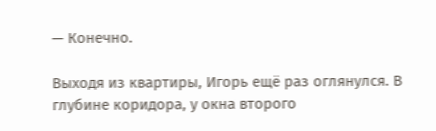— Конечно.

Выходя из квартиры, Игорь ещё раз оглянулся. В глубине коридора, у окна второго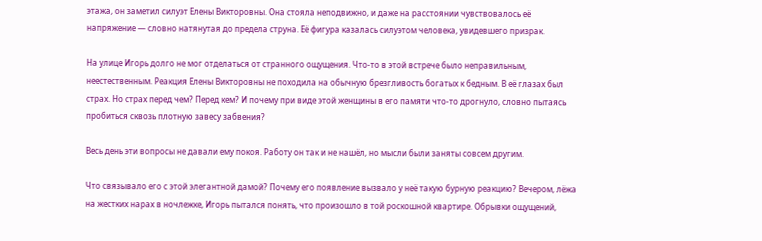этажа, он заметил силуэт Елены Викторовны. Она стояла неподвижно, и даже на расстоянии чувствовалось её напряжение — словно натянутая до предела струна. Её фигура казалась силуэтом человека, увидевшего призрак.

На улице Игорь долго не мог отделаться от странного ощущения. Что-то в этой встрече было неправильным, неестественным. Реакция Елены Викторовны не походила на обычную брезгливость богатых к бедным. В её глазах был страх. Но страх перед чем? Перед кем? И почему при виде этой женщины в его памяти что-то дрогнуло, словно пытаясь пробиться сквозь плотную завесу забвения?

Весь день эти вопросы не давали ему покоя. Работу он так и не нашёл, но мысли были заняты совсем другим.

Что связывало его с этой элегантной дамой? Почему его появление вызвало у неё такую бурную реакцию? Вечером, лёжа на жестких нарах в ночлежке, Игорь пытался понять, что произошло в той роскошной квартире. Обрывки ощущений,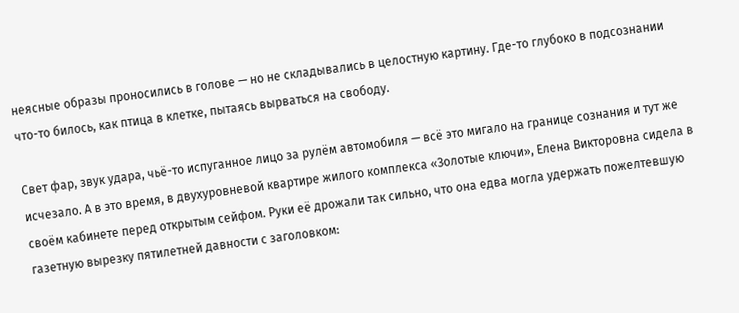неясные образы проносились в голове — но не складывались в целостную картину. Где-то глубоко в подсознании что-то билось, как птица в клетке, пытаясь вырваться на свободу.

Свет фар, звук удара, чьё-то испуганное лицо за рулём автомобиля — всё это мигало на границе сознания и тут же исчезало. А в это время, в двухуровневой квартире жилого комплекса «Золотые ключи», Елена Викторовна сидела в своём кабинете перед открытым сейфом. Руки её дрожали так сильно, что она едва могла удержать пожелтевшую газетную вырезку пятилетней давности с заголовком: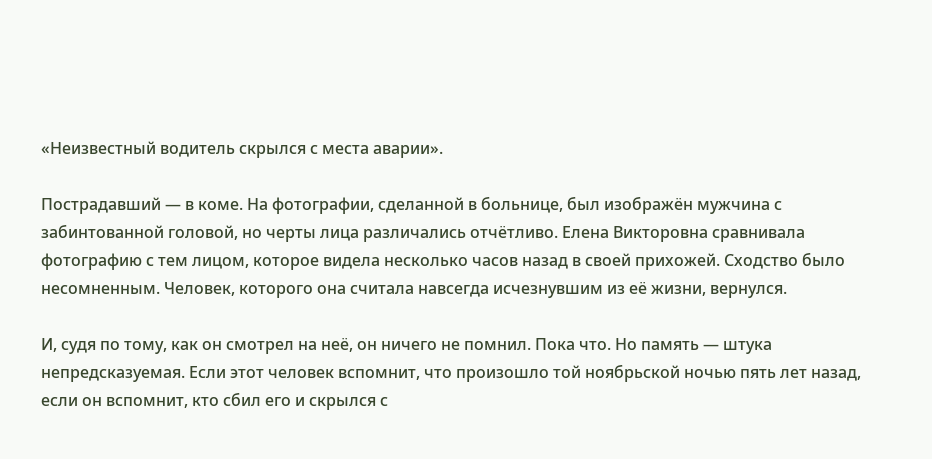«Неизвестный водитель скрылся с места аварии».

Пострадавший — в коме. На фотографии, сделанной в больнице, был изображён мужчина с забинтованной головой, но черты лица различались отчётливо. Елена Викторовна сравнивала фотографию с тем лицом, которое видела несколько часов назад в своей прихожей. Сходство было несомненным. Человек, которого она считала навсегда исчезнувшим из её жизни, вернулся.

И, судя по тому, как он смотрел на неё, он ничего не помнил. Пока что. Но память — штука непредсказуемая. Если этот человек вспомнит, что произошло той ноябрьской ночью пять лет назад, если он вспомнит, кто сбил его и скрылся с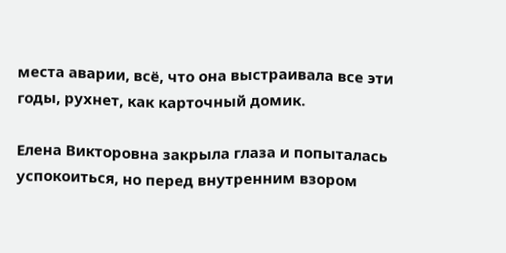места аварии, всё, что она выстраивала все эти годы, рухнет, как карточный домик.

Елена Викторовна закрыла глаза и попыталась успокоиться, но перед внутренним взором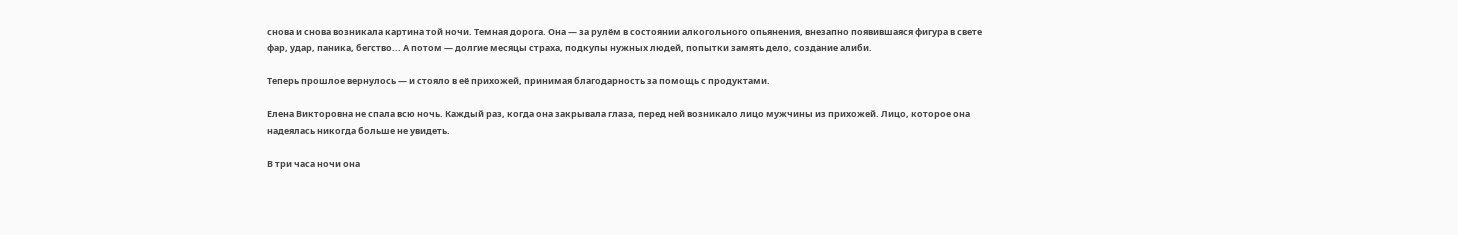снова и снова возникала картина той ночи. Темная дорога. Она — за рулём в состоянии алкогольного опьянения, внезапно появившаяся фигура в свете фар, удар, паника, бегство... А потом — долгие месяцы страха, подкупы нужных людей, попытки замять дело, создание алиби.

Теперь прошлое вернулось — и стояло в её прихожей, принимая благодарность за помощь с продуктами.

Елена Викторовна не спала всю ночь. Каждый раз, когда она закрывала глаза, перед ней возникало лицо мужчины из прихожей. Лицо, которое она надеялась никогда больше не увидеть.

В три часа ночи она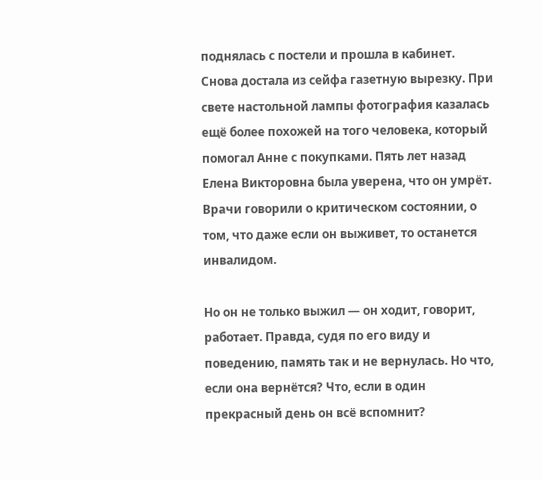поднялась с постели и прошла в кабинет. Снова достала из сейфа газетную вырезку. При свете настольной лампы фотография казалась ещё более похожей на того человека, который помогал Анне с покупками. Пять лет назад Елена Викторовна была уверена, что он умрёт. Врачи говорили о критическом состоянии, о том, что даже если он выживет, то останется инвалидом.

Но он не только выжил — он ходит, говорит, работает. Правда, судя по его виду и поведению, память так и не вернулась. Но что, если она вернётся? Что, если в один прекрасный день он всё вспомнит?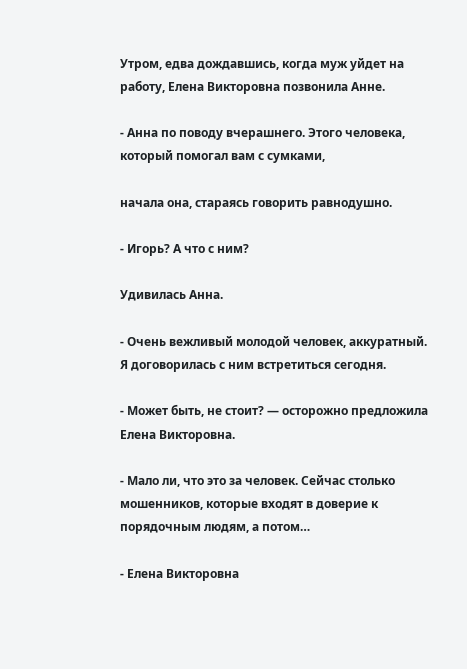Утром, едва дождавшись, когда муж уйдет на работу, Елена Викторовна позвонила Анне.

- Анна по поводу вчерашнего. Этого человека, который помогал вам с сумками,

начала она, стараясь говорить равнодушно.

- Игорь? А что с ним?

Удивилась Анна.

- Очень вежливый молодой человек, аккуратный. Я договорилась с ним встретиться сегодня.

- Может быть, не стоит? — осторожно предложила Елена Викторовна.

- Мало ли, что это за человек. Сейчас столько мошенников, которые входят в доверие к порядочным людям, а потом…

- Елена Викторовна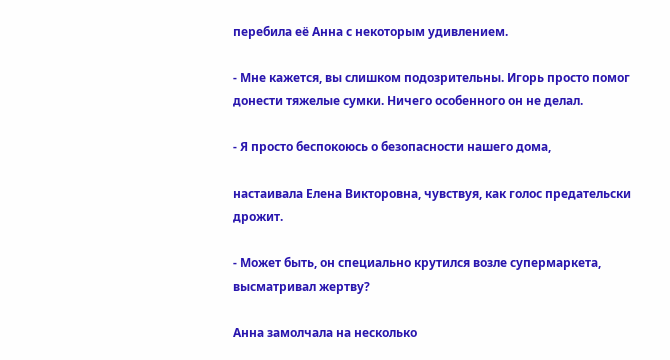перебила её Анна с некоторым удивлением.

- Мне кажется, вы слишком подозрительны. Игорь просто помог донести тяжелые сумки. Ничего особенного он не делал.

- Я просто беспокоюсь о безопасности нашего дома,

настаивала Елена Викторовна, чувствуя, как голос предательски дрожит.

- Может быть, он специально крутился возле супермаркета, высматривал жертву?

Анна замолчала на несколько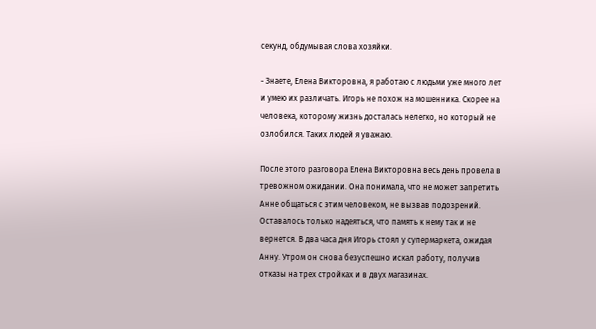секунд, обдумывая слова хозяйки.

- Знаете, Елена Викторовна, я работаю с людьми уже много лет и умею их различать. Игорь не похож на мошенника. Скорее на человека, которому жизнь досталась нелегко, но который не озлобился. Таких людей я уважаю.

После этого разговора Елена Викторовна весь день провела в тревожном ожидании. Она понимала, что не может запретить Анне общаться с этим человеком, не вызвав подозрений. Оставалось только надеяться, что память к нему так и не вернется. В два часа дня Игорь стоял у супермаркета, ожидая Анну. Утром он снова безуспешно искал работу, получив отказы на трех стройках и в двух магазинах.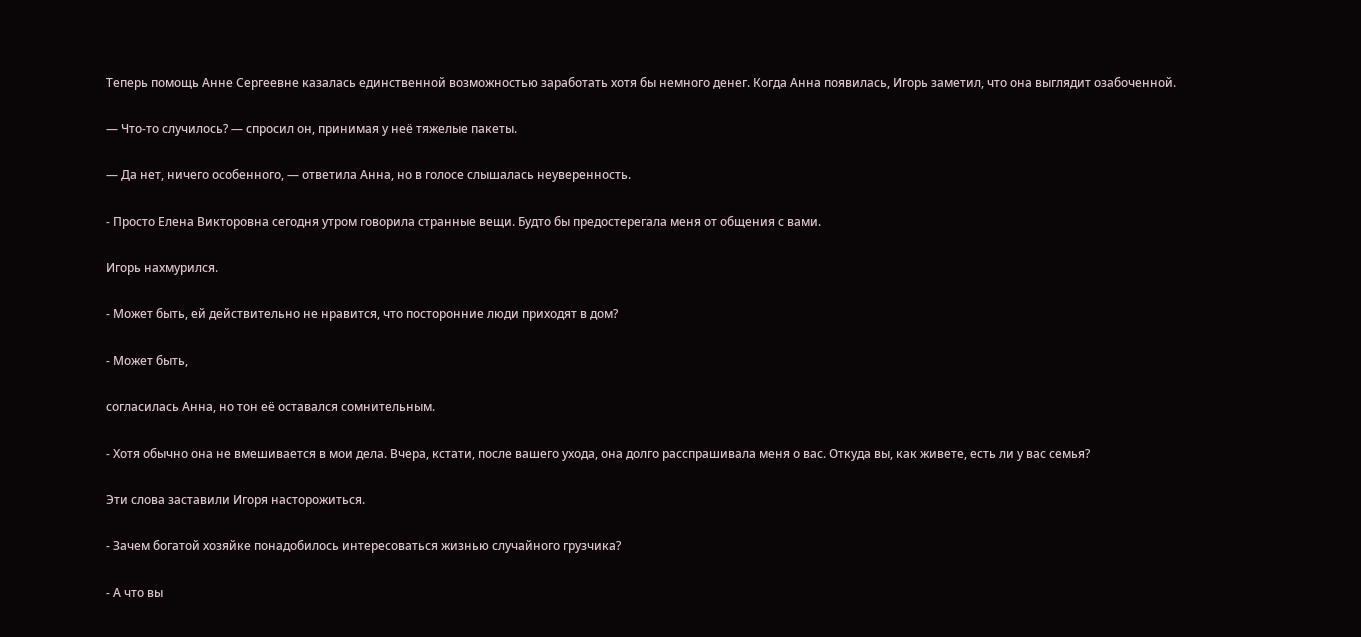Теперь помощь Анне Сергеевне казалась единственной возможностью заработать хотя бы немного денег. Когда Анна появилась, Игорь заметил, что она выглядит озабоченной.

— Что-то случилось? — спросил он, принимая у неё тяжелые пакеты.

— Да нет, ничего особенного, — ответила Анна, но в голосе слышалась неуверенность.

- Просто Елена Викторовна сегодня утром говорила странные вещи. Будто бы предостерегала меня от общения с вами.

Игорь нахмурился.

- Может быть, ей действительно не нравится, что посторонние люди приходят в дом?

- Может быть,

согласилась Анна, но тон её оставался сомнительным.

- Хотя обычно она не вмешивается в мои дела. Вчера, кстати, после вашего ухода, она долго расспрашивала меня о вас. Откуда вы, как живете, есть ли у вас семья?

Эти слова заставили Игоря насторожиться.

- Зачем богатой хозяйке понадобилось интересоваться жизнью случайного грузчика?

- А что вы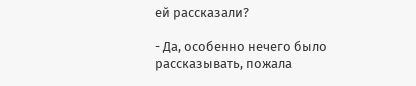ей рассказали?

- Да, особенно нечего было рассказывать, пожала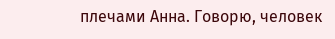плечами Анна. Говорю, человек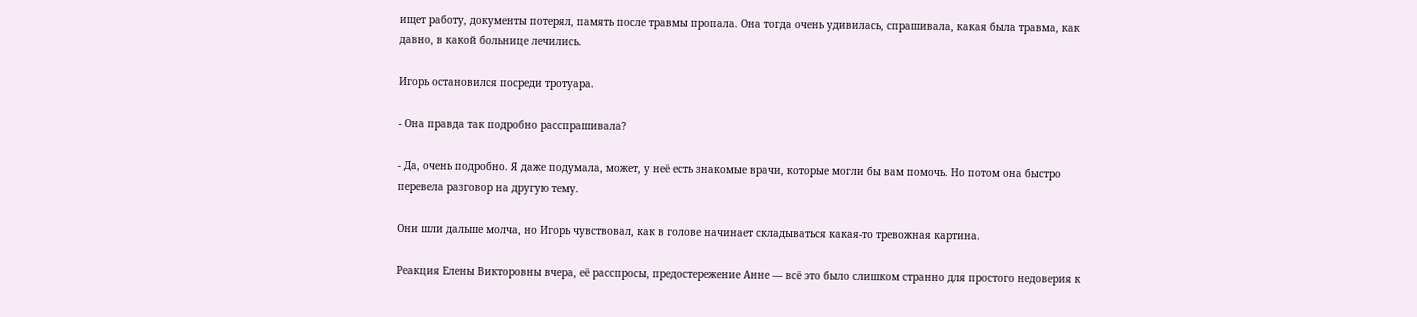ищет работу, документы потерял, память после травмы пропала. Она тогда очень удивилась, спрашивала, какая была травма, как давно, в какой больнице лечились.

Игорь остановился посреди тротуара.

- Она правда так подробно расспрашивала?

- Да, очень подробно. Я даже подумала, может, у неё есть знакомые врачи, которые могли бы вам помочь. Но потом она быстро перевела разговор на другую тему.

Они шли дальше молча, но Игорь чувствовал, как в голове начинает складываться какая-то тревожная картина.

Реакция Елены Викторовны вчера, её расспросы, предостережение Анне — всё это было слишком странно для простого недоверия к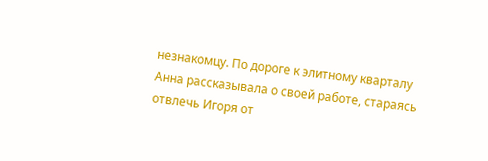незнакомцу. По дороге к элитному кварталу Анна рассказывала о своей работе, стараясь отвлечь Игоря от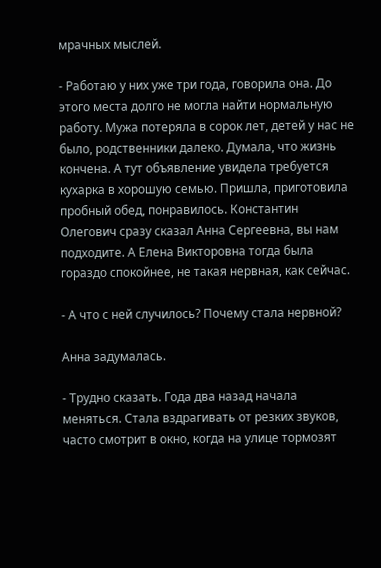мрачных мыслей.

- Работаю у них уже три года, говорила она. До этого места долго не могла найти нормальную работу. Мужа потеряла в сорок лет, детей у нас не было, родственники далеко. Думала, что жизнь кончена. А тут объявление увидела требуется кухарка в хорошую семью. Пришла, приготовила пробный обед, понравилось. Константин Олегович сразу сказал Анна Сергеевна, вы нам подходите. А Елена Викторовна тогда была гораздо спокойнее, не такая нервная, как сейчас.

- А что с ней случилось? Почему стала нервной?

Анна задумалась.

- Трудно сказать. Года два назад начала меняться. Стала вздрагивать от резких звуков, часто смотрит в окно, когда на улице тормозят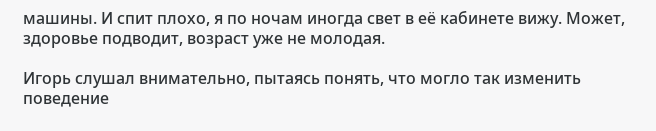машины. И спит плохо, я по ночам иногда свет в её кабинете вижу. Может, здоровье подводит, возраст уже не молодая.

Игорь слушал внимательно, пытаясь понять, что могло так изменить поведение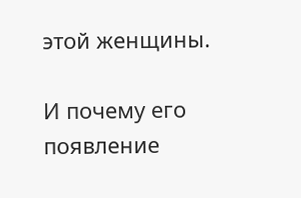этой женщины.

И почему его появление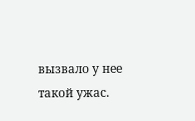вызвало у нее такой ужас.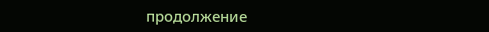продолжение